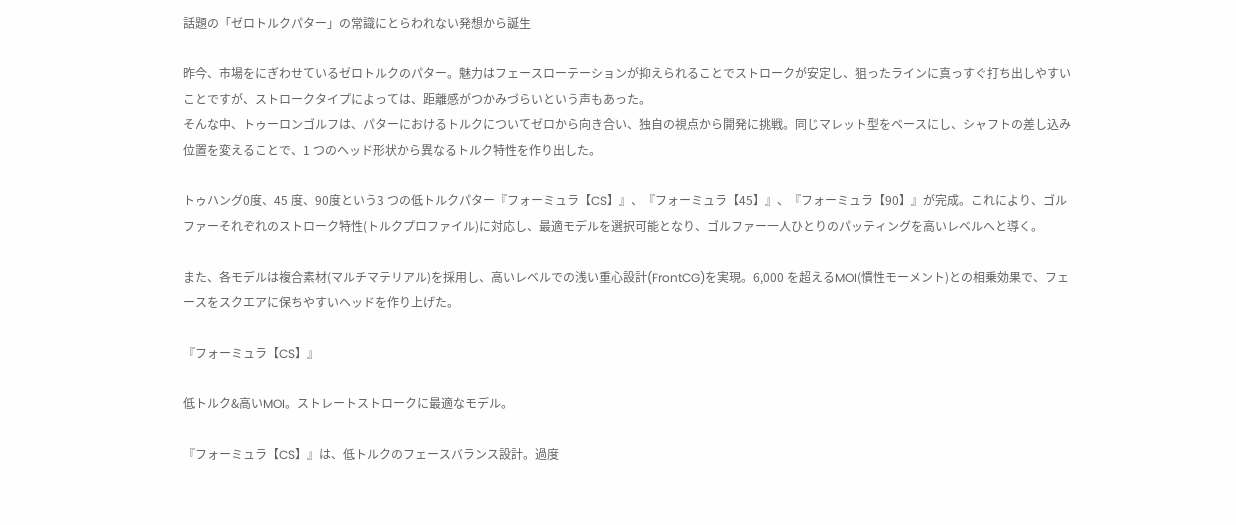話題の「ゼロトルクパター」の常識にとらわれない発想から誕生

昨今、市場をにぎわせているゼロトルクのパター。魅力はフェースローテーションが抑えられることでストロークが安定し、狙ったラインに真っすぐ打ち出しやすいことですが、ストロークタイプによっては、距離感がつかみづらいという声もあった。
そんな中、トゥーロンゴルフは、パターにおけるトルクについてゼロから向き合い、独自の視点から開発に挑戦。同じマレット型をベースにし、シャフトの差し込み位置を変えることで、1 つのヘッド形状から異なるトルク特性を作り出した。

トゥハング0度、45 度、90度という3 つの低トルクパター『フォーミュラ【CS】』、『フォーミュラ【45】』、『フォーミュラ【90】』が完成。これにより、ゴルファーそれぞれのストローク特性(トルクプロファイル)に対応し、最適モデルを選択可能となり、ゴルファー一人ひとりのパッティングを高いレベルへと導く。

また、各モデルは複合素材(マルチマテリアル)を採用し、高いレベルでの浅い重心設計(FrontCG)を実現。6,000 を超えるMOI(慣性モーメント)との相乗効果で、フェースをスクエアに保ちやすいヘッドを作り上げた。

『フォーミュラ【CS】』

低トルク&高いMOI。ストレートストロークに最適なモデル。

『フォーミュラ【CS】』は、低トルクのフェースバランス設計。過度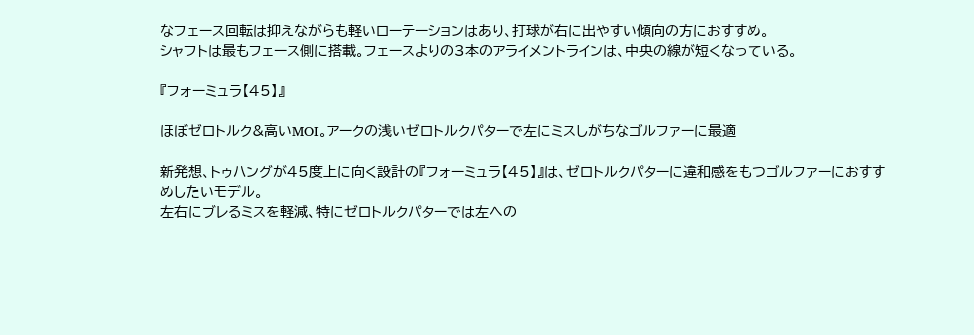なフェース回転は抑えながらも軽いローテーションはあり、打球が右に出やすい傾向の方におすすめ。
シャフトは最もフェース側に搭載。フェースよりの3本のアライメントラインは、中央の線が短くなっている。

『フォーミュラ【45】』

ほぼゼロトルク&高いMOI。アークの浅いゼロトルクパターで左にミスしがちなゴルファーに最適

新発想、トゥハングが45度上に向く設計の『フォーミュラ【45】』は、ゼロトルクパターに違和感をもつゴルファーにおすすめしたいモデル。
左右にブレるミスを軽減、特にゼロトルクパターでは左への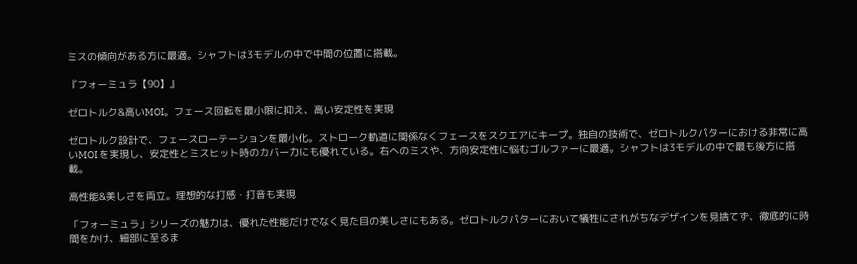ミスの傾向がある方に最適。シャフトは3モデルの中で中間の位置に搭載。

『フォーミュラ【90】』

ゼロトルク&高いMOI。フェース回転を最小限に抑え、高い安定性を実現

ゼロトルク設計で、フェースローテーションを最小化。ストローク軌道に関係なくフェースをスクエアにキープ。独自の技術で、ゼロトルクパターにおける非常に高いMOI を実現し、安定性とミスヒット時のカバー力にも優れている。右へのミスや、方向安定性に悩むゴルファーに最適。シャフトは3モデルの中で最も後方に搭載。

高性能&美しさを両立。理想的な打感・打音も実現

「フォーミュラ」シリーズの魅力は、優れた性能だけでなく見た目の美しさにもある。ゼロトルクパターにおいて犠牲にされがちなデザインを見捨てず、徹底的に時間をかけ、細部に至るま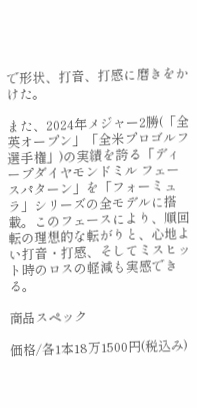で形状、打音、打感に磨きをかけた。

また、2024年メジャー2勝(「全英オープン」「全米プロゴルフ選手権」)の実績を誇る「ディープダイヤモンドミル フェースパターン」を「フォーミュラ」シリーズの全モデルに搭載。このフェースにより、順回転の理想的な転がりと、心地よい打音・打感、そしてミスヒット時のロスの軽減も実感できる。

商品スペック

価格/各1本18万1500円(税込み)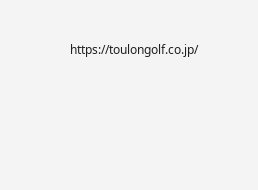https://toulongolf.co.jp/